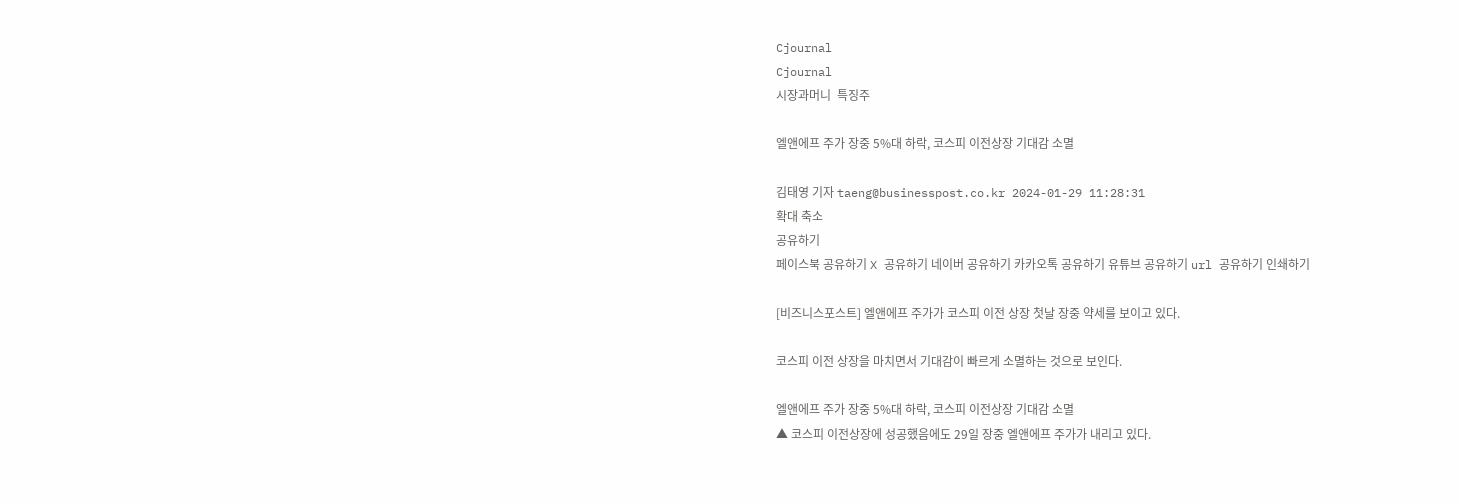Cjournal
Cjournal
시장과머니  특징주

엘앤에프 주가 장중 5%대 하락, 코스피 이전상장 기대감 소멸

김태영 기자 taeng@businesspost.co.kr 2024-01-29 11:28:31
확대 축소
공유하기
페이스북 공유하기 X 공유하기 네이버 공유하기 카카오톡 공유하기 유튜브 공유하기 url 공유하기 인쇄하기

[비즈니스포스트] 엘앤에프 주가가 코스피 이전 상장 첫날 장중 약세를 보이고 있다.

코스피 이전 상장을 마치면서 기대감이 빠르게 소멸하는 것으로 보인다.

엘앤에프 주가 장중 5%대 하락, 코스피 이전상장 기대감 소멸
▲ 코스피 이전상장에 성공했음에도 29일 장중 엘앤에프 주가가 내리고 있다.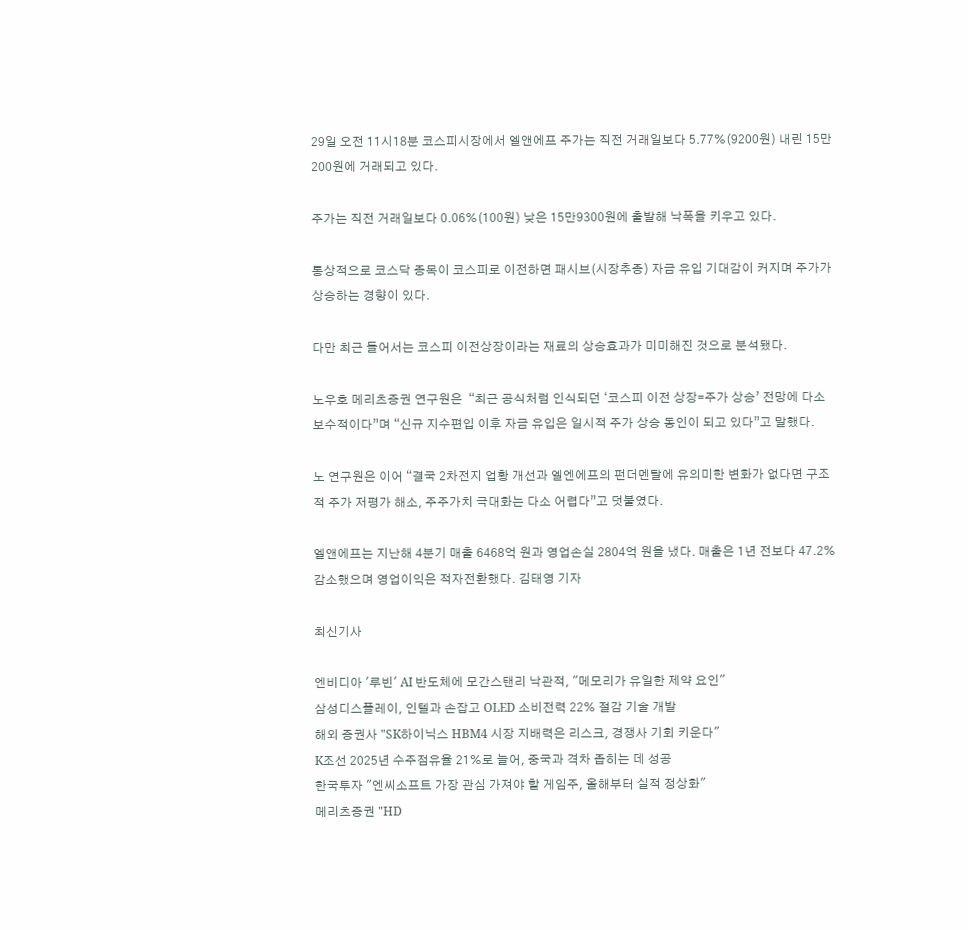29일 오전 11시18분 코스피시장에서 엘앤에프 주가는 직전 거래일보다 5.77%(9200원) 내린 15만200원에 거래되고 있다.

주가는 직전 거래일보다 0.06%(100원) 낮은 15만9300원에 출발해 낙폭을 키우고 있다.

통상적으로 코스닥 종목이 코스피로 이전하면 패시브(시장추종) 자금 유입 기대감이 커지며 주가가 상승하는 경향이 있다.

다만 최근 들어서는 코스피 이전상장이라는 재료의 상승효과가 미미해진 것으로 분석됐다.

노우호 메리츠증권 연구원은  “최근 공식처럼 인식되던 ‘코스피 이전 상장=주가 상승’ 전망에 다소 보수적이다”며 “신규 지수편입 이후 자금 유입은 일시적 주가 상승 동인이 되고 있다”고 말했다.

노 연구원은 이어 “결국 2차전지 업황 개선과 엘엔에프의 펀더멘탈에 유의미한 변화가 없다면 구조적 주가 저평가 해소, 주주가치 극대화는 다소 어렵다”고 덧붙였다.

엘앤에프는 지난해 4분기 매출 6468억 원과 영업손실 2804억 원을 냈다. 매출은 1년 전보다 47.2% 감소했으며 영업이익은 적자전환했다. 김태영 기자

최신기사

엔비디아 '루빈' AI 반도체에 모간스탠리 낙관적, "메모리가 유일한 제약 요인"
삼성디스플레이, 인텔과 손잡고 OLED 소비전력 22% 절감 기술 개발
해외 증권사 "SK하이닉스 HBM4 시장 지배력은 리스크, 경쟁사 기회 키운다"
K조선 2025년 수주점유율 21%로 늘어, 중국과 격차 좁히는 데 성공
한국투자 "엔씨소프트 가장 관심 가져야 할 게임주, 올해부터 실적 정상화"
메리츠증권 "HD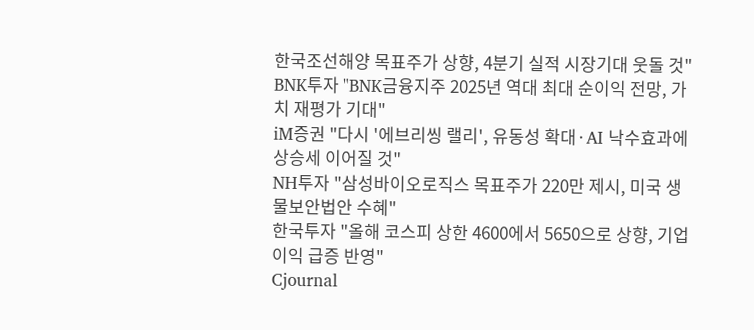한국조선해양 목표주가 상향, 4분기 실적 시장기대 웃돌 것"
BNK투자 "BNK금융지주 2025년 역대 최대 순이익 전망, 가치 재평가 기대"
iM증권 "다시 '에브리씽 랠리', 유동성 확대·AI 낙수효과에 상승세 이어질 것"
NH투자 "삼성바이오로직스 목표주가 220만 제시, 미국 생물보안법안 수혜"
한국투자 "올해 코스피 상한 4600에서 5650으로 상향, 기업이익 급증 반영"
Cjournal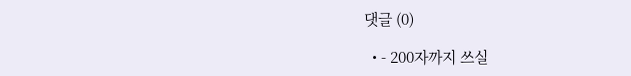댓글 (0)

  • - 200자까지 쓰실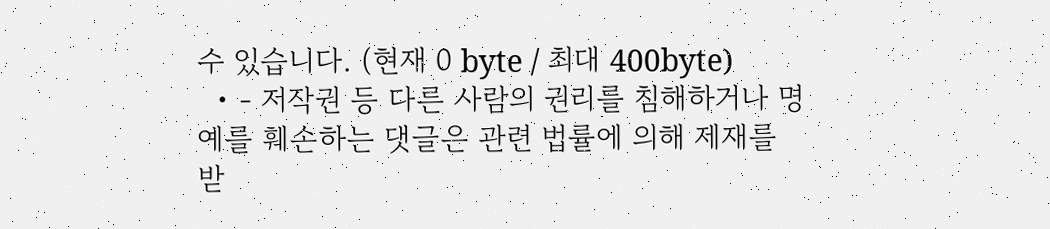수 있습니다. (현재 0 byte / 최대 400byte)
  • - 저작권 등 다른 사람의 권리를 침해하거나 명예를 훼손하는 댓글은 관련 법률에 의해 제재를 받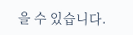을 수 있습니다.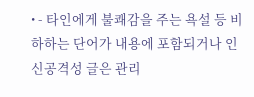• - 타인에게 불쾌감을 주는 욕설 등 비하하는 단어가 내용에 포함되거나 인신공격성 글은 관리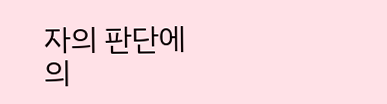자의 판단에 의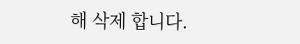해 삭제 합니다.